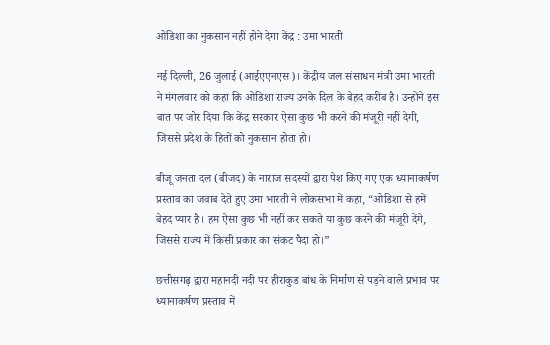ओडिशा का नुकसान नहीं होने देगा केंद्र : उमा भारती

नई दिल्ली, 26 जुलाई (आईएएनएस)। केंद्रीय जल संसाधन मंत्री उमा भारती ने मंगलवार को कहा कि ओडिशा राज्य उनके दिल के बेहद करीब है। उन्होंने इस बात पर जोर दिया कि केंद्र सरकार ऐसा कुछ भी करने की मंजूरी नहीं देगी, जिससे प्रदेश के हितों को नुकसान होता हो।

बीजू जनता दल (बीजद) के नाराज सदस्यों द्वारा पेश किए गए एक ध्यानाकर्षण प्रस्ताव का जवाब देते हुए उमा भारती ने लोकसभा में कहा, “ओडिशा से हमें बेहद प्यार है। हम ऐसा कुछ भी नहीं कर सकते या कुछ करने की मंजूरी देंगे, जिससे राज्य में किसी प्रकार का संकट पैदा हो।”

छत्तीसगढ़ द्वारा महानदी नदी पर हीराकुड बांध के निर्माण से पड़ने वाले प्रभाव पर ध्यानाकर्षण प्रस्ताव में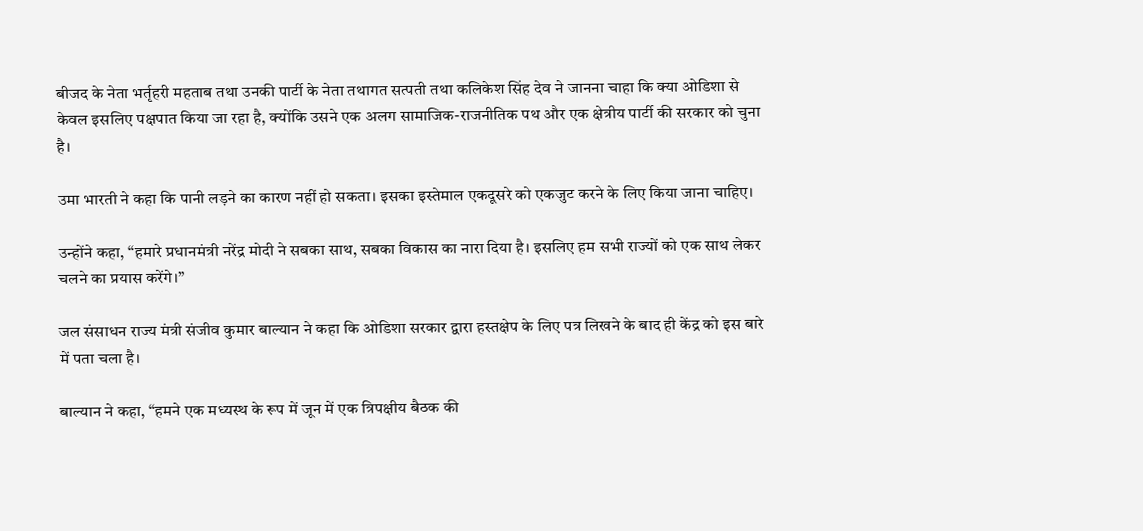बीजद के नेता भर्तृहरी महताब तथा उनकी पार्टी के नेता तथागत सत्पती तथा कलिकेश सिंह देव ने जानना चाहा कि क्या ओडिशा से केवल इसलिए पक्षपात किया जा रहा है, क्योंकि उसने एक अलग सामाजिक-राजनीतिक पथ और एक क्षेत्रीय पार्टी की सरकार को चुना है।

उमा भारती ने कहा कि पानी लड़ने का कारण नहीं हो सकता। इसका इस्तेमाल एकदूसरे को एकजुट करने के लिए किया जाना चाहिए।

उन्होंने कहा, “हमारे प्रधानमंत्री नरेंद्र मोदी ने सबका साथ, सबका विकास का नारा दिया है। इसलिए हम सभी राज्यों को एक साथ लेकर चलने का प्रयास करेंगे।”

जल संसाधन राज्य मंत्री संजीव कुमार बाल्यान ने कहा कि ओडिशा सरकार द्वारा हस्तक्षेप के लिए पत्र लिखने के बाद ही केंद्र को इस बारे में पता चला है।

बाल्यान ने कहा, “हमने एक मध्यस्थ के रूप में जून में एक त्रिपक्षीय बैठक की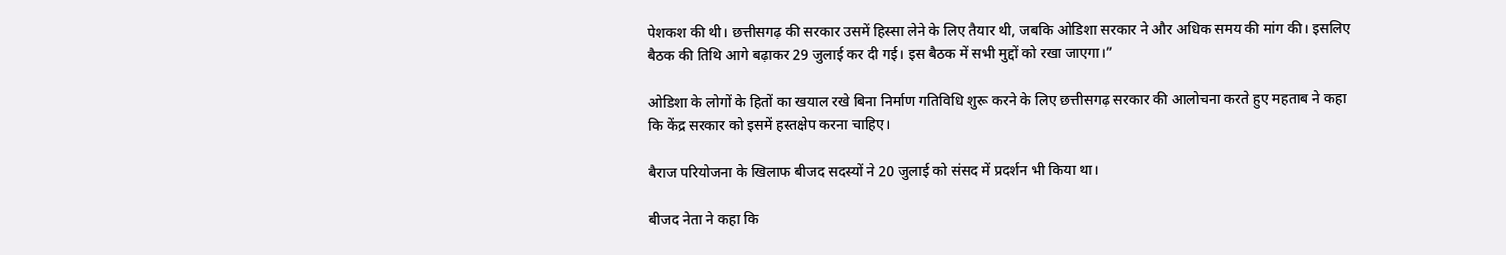पेशकश की थी। छत्तीसगढ़ की सरकार उसमें हिस्सा लेने के लिए तैयार थी, जबकि ओडिशा सरकार ने और अधिक समय की मांग की। इसलिए बैठक की तिथि आगे बढ़ाकर 29 जुलाई कर दी गई। इस बैठक में सभी मुद्दों को रखा जाएगा।”

ओडिशा के लोगों के हितों का खयाल रखे बिना निर्माण गतिविधि शुरू करने के लिए छत्तीसगढ़ सरकार की आलोचना करते हुए महताब ने कहा कि केंद्र सरकार को इसमें हस्तक्षेप करना चाहिए।

बैराज परियोजना के खिलाफ बीजद सदस्यों ने 20 जुलाई को संसद में प्रदर्शन भी किया था।

बीजद नेता ने कहा कि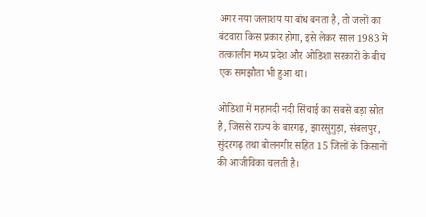अगर नया जलाशय या बांध बनता है, तो जलों का बंटवारा किस प्रकार होगा, इसे लेकर साल 1983 में तत्कालीन मध्य प्रदेश और ओडिशा सरकारों के बीच एक समझौता भी हुआ था।

ओडिशा में महानदी नदी सिंचाई का सबसे बड़ा स्रोत है, जिससे राज्य के बारगढ़, झारसुगुड़ा, संबलपुर, सुंदरगढ़ तथा बोलनगीर सहित 15 जिलों के किसानों की आजीविका चलती है।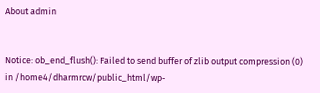About admin


Notice: ob_end_flush(): Failed to send buffer of zlib output compression (0) in /home4/dharmrcw/public_html/wp-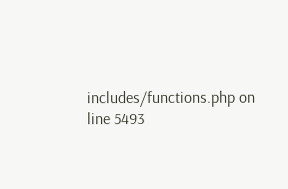includes/functions.php on line 5493